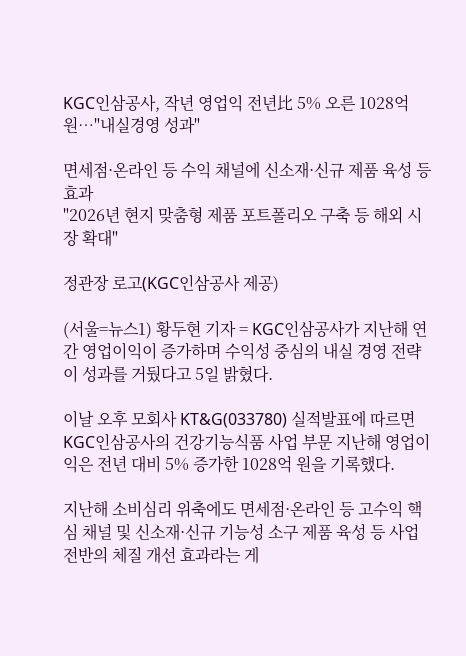KGC인삼공사, 작년 영업익 전년比 5% 오른 1028억원…"내실경영 성과"

면세점·온라인 등 수익 채널에 신소재·신규 제품 육성 등 효과
"2026년 현지 맞춤형 제품 포트폴리오 구축 등 해외 시장 확대"

정관장 로고(KGC인삼공사 제공)

(서울=뉴스1) 황두현 기자 = KGC인삼공사가 지난해 연간 영업이익이 증가하며 수익성 중심의 내실 경영 전략이 성과를 거뒀다고 5일 밝혔다.

이날 오후 모회사 KT&G(033780) 실적발표에 따르면 KGC인삼공사의 건강기능식품 사업 부문 지난해 영업이익은 전년 대비 5% 증가한 1028억 원을 기록했다.

지난해 소비심리 위축에도 면세점·온라인 등 고수익 핵심 채널 및 신소재·신규 기능성 소구 제품 육성 등 사업 전반의 체질 개선 효과라는 게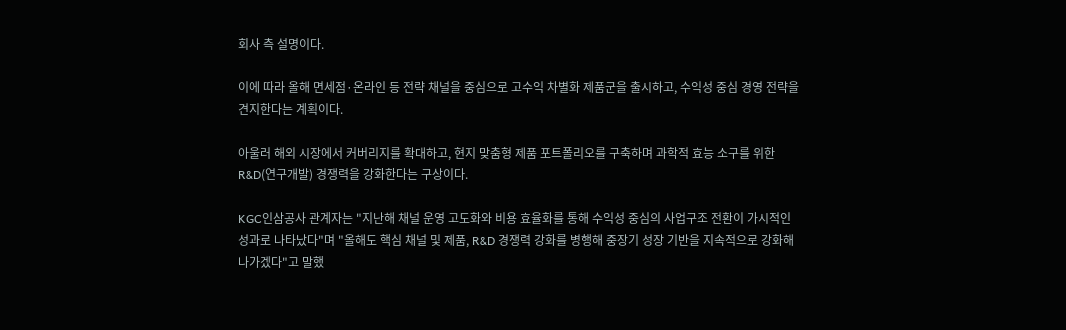회사 측 설명이다.

이에 따라 올해 면세점·온라인 등 전략 채널을 중심으로 고수익 차별화 제품군을 출시하고, 수익성 중심 경영 전략을 견지한다는 계획이다.

아울러 해외 시장에서 커버리지를 확대하고, 현지 맞춤형 제품 포트폴리오를 구축하며 과학적 효능 소구를 위한 R&D(연구개발) 경쟁력을 강화한다는 구상이다.

KGC인삼공사 관계자는 "지난해 채널 운영 고도화와 비용 효율화를 통해 수익성 중심의 사업구조 전환이 가시적인 성과로 나타났다"며 "올해도 핵심 채널 및 제품, R&D 경쟁력 강화를 병행해 중장기 성장 기반을 지속적으로 강화해 나가겠다"고 말했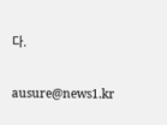다.

ausure@news1.kr